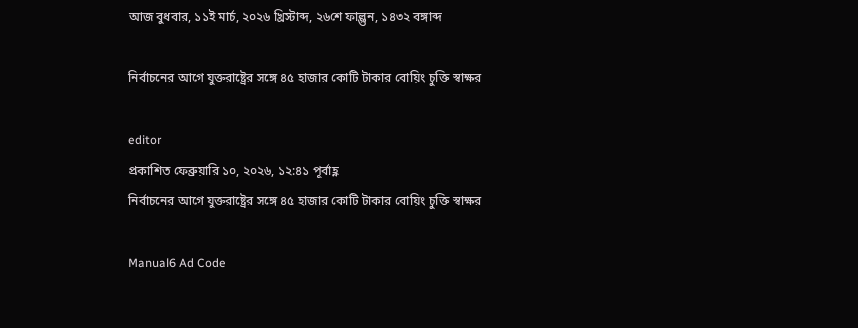আজ বুধবার, ১১ই মার্চ, ২০২৬ খ্রিস্টাব্দ, ২৬শে ফাল্গুন, ১৪৩২ বঙ্গাব্দ

নির্বাচনের আগে যুক্তরাষ্ট্রের সঙ্গে ৪৫ হাজার কোটি টাকার বোয়িং চুক্তি স্বাক্ষর

editor
প্রকাশিত ফেব্রুয়ারি ১০, ২০২৬, ১২:৪১ পূর্বাহ্ণ
নির্বাচনের আগে যুক্তরাষ্ট্রের সঙ্গে ৪৫ হাজার কোটি টাকার বোয়িং চুক্তি স্বাক্ষর

Manual6 Ad Code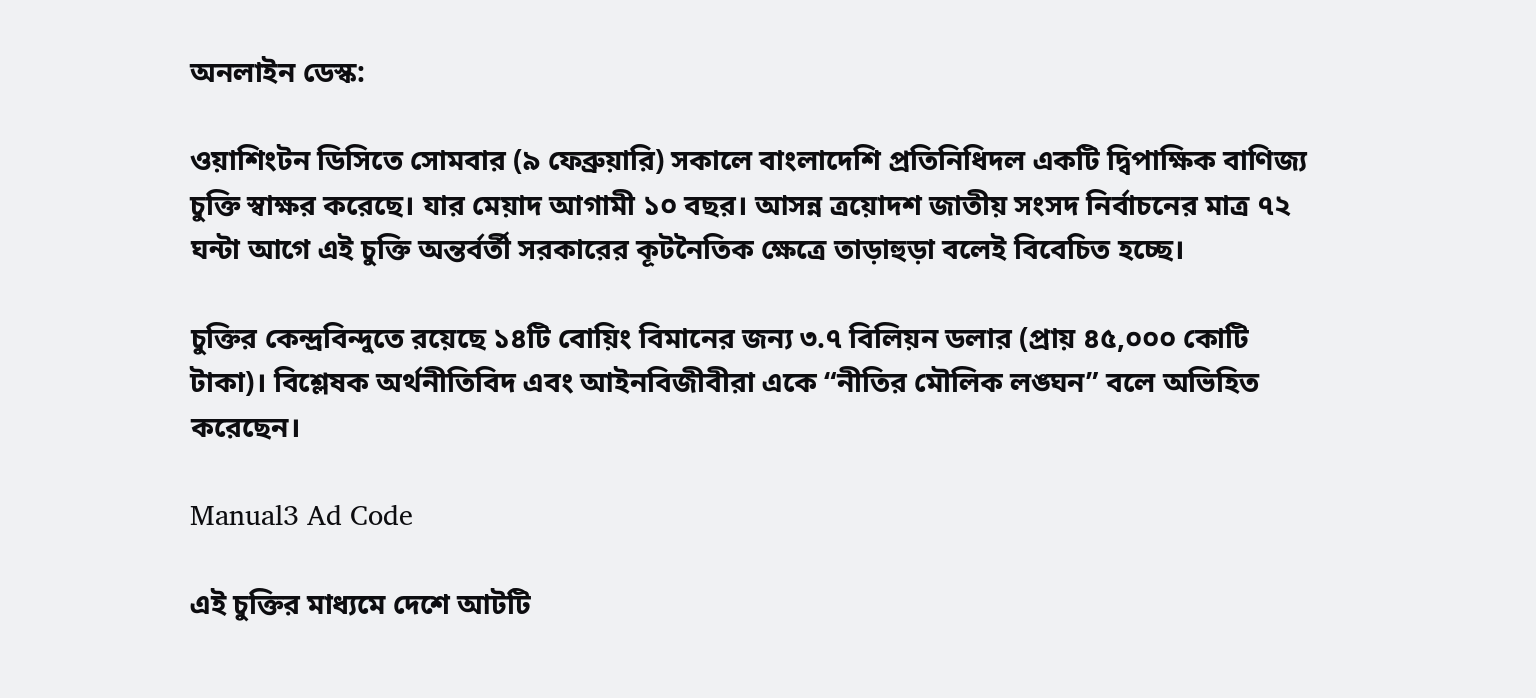অনলাইন ডেস্ক:

ওয়াশিংটন ডিসিতে সোমবার (৯ ফেব্রুয়ারি) সকালে বাংলাদেশি প্রতিনিধিদল একটি দ্বিপাক্ষিক বাণিজ্য চুক্তি স্বাক্ষর করেছে। যার মেয়াদ আগামী ১০ বছর। আসন্ন ত্রয়োদশ জাতীয় সংসদ নির্বাচনের মাত্র ৭২ ঘন্টা আগে এই চুক্তি অন্তর্বর্তী সরকারের কূটনৈতিক ক্ষেত্রে তাড়াহুড়া বলেই বিবেচিত হচ্ছে।

চুক্তির কেন্দ্রবিন্দুতে রয়েছে ১৪টি বোয়িং বিমানের জন্য ৩.৭ বিলিয়ন ডলার (প্রায় ৪৫,০০০ কোটি টাকা)। বিশ্লেষক অর্থনীতিবিদ এবং আইনবিজীবীরা একে “নীতির মৌলিক লঙ্ঘন” বলে অভিহিত করেছেন।

Manual3 Ad Code

এই চুক্তির মাধ্যমে দেশে আটটি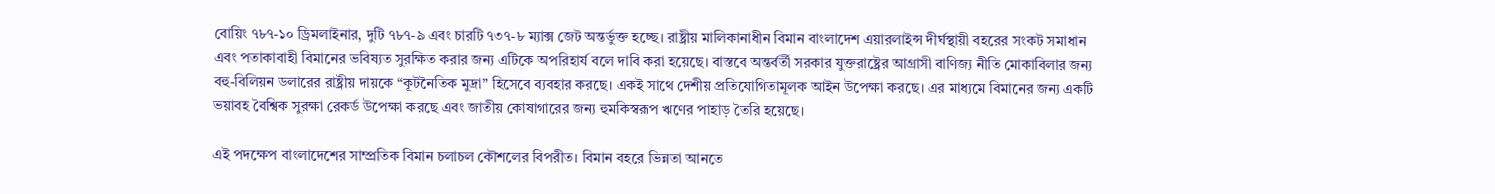বোয়িং ৭৮৭-১০ ড্রিমলাইনার, দুটি ৭৮৭-৯ এবং চারটি ৭৩৭-৮ ম্যাক্স জেট অন্তর্ভুক্ত হচ্ছে। রাষ্ট্রীয় মালিকানাধীন বিমান বাংলাদেশ এয়ারলাইন্স দীর্ঘস্থায়ী বহরের সংকট সমাধান এবং পতাকাবাহী বিমানের ভবিষ্যত সুরক্ষিত করার জন্য এটিকে অপরিহার্য বলে দাবি করা হয়েছে। বাস্তবে অন্তর্বর্তী সরকার যুক্তরাষ্ট্রের আগ্রাসী বাণিজ্য নীতি মোকাবিলার জন্য বহু-বিলিয়ন ডলারের রাষ্ট্রীয় দায়কে “কূটনৈতিক মুদ্রা” হিসেবে ব্যবহার করছে। একই সাথে দেশীয় প্রতিযোগিতামূলক আইন উপেক্ষা করছে। এর মাধ্যমে বিমানের জন্য একটি ভয়াবহ বৈশ্বিক সুরক্ষা রেকর্ড উপেক্ষা করছে এবং জাতীয় কোষাগারের জন্য হুমকিস্বরূপ ঋণের পাহাড় তৈরি হয়েছে।

এই পদক্ষেপ বাংলাদেশের সাম্প্রতিক বিমান চলাচল কৌশলের বিপরীত। বিমান বহরে ভিন্নতা আনতে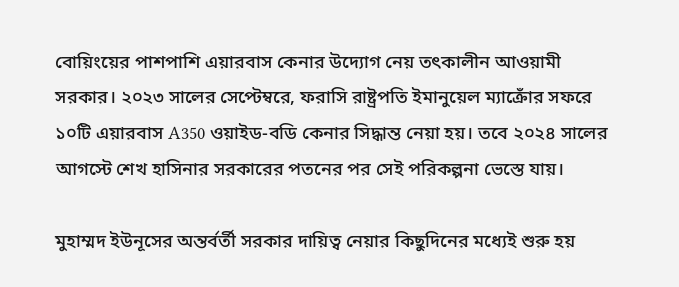বোয়িংয়ের পাশপাশি এয়ারবাস কেনার উদ্যোগ নেয় তৎকালীন আওয়ামী সরকার। ২০২৩ সালের সেপ্টেম্বরে, ফরাসি রাষ্ট্রপতি ইমানুয়েল ম্যাক্রোঁর সফরে ১০টি এয়ারবাস A350 ওয়াইড-বডি কেনার সিদ্ধান্ত নেয়া হয়। তবে ২০২৪ সালের আগস্টে শেখ হাসিনার সরকারের পতনের পর সেই পরিকল্পনা ভেস্তে যায়।

মুহাম্মদ ইউনূসের অন্তর্বর্তী সরকার দায়িত্ব নেয়ার কিছুদিনের মধ্যেই শুরু হয়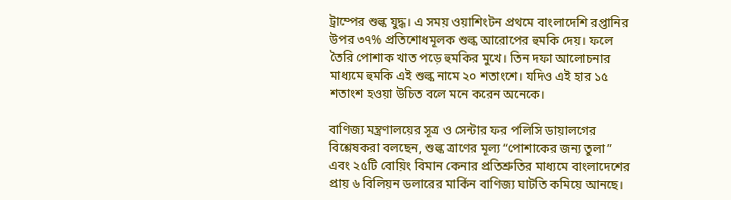ট্রাম্পের শুল্ক যুদ্ধ। এ সময় ওয়াশিংটন প্রথমে বাংলাদেশি রপ্তানির উপর ৩৭% প্রতিশোধমূলক শুল্ক আরোপের হুমকি দেয়। ফলে তৈরি পোশাক খাত পড়ে হুমকির মুখে। তিন দফা আলোচনার মাধ্যমে হুমকি এই শুল্ক নামে ২০ শতাংশে। যদিও এই হার ১৫ শতাংশ হওয়া উচিত বলে মনে করেন অনেকে।

বাণিজ্য মন্ত্রণালয়ের সূত্র ও সেন্টার ফর পলিসি ডায়ালগের বিশ্লেষকরা বলছেন, শুল্ক ত্রাণের মূল্য “পোশাকের জন্য তুলা” এবং ২৫টি বোয়িং বিমান কেনার প্রতিশ্রুতির মাধ্যমে বাংলাদেশের প্রায় ৬ বিলিয়ন ডলারের মার্কিন বাণিজ্য ঘাটতি কমিয়ে আনছে।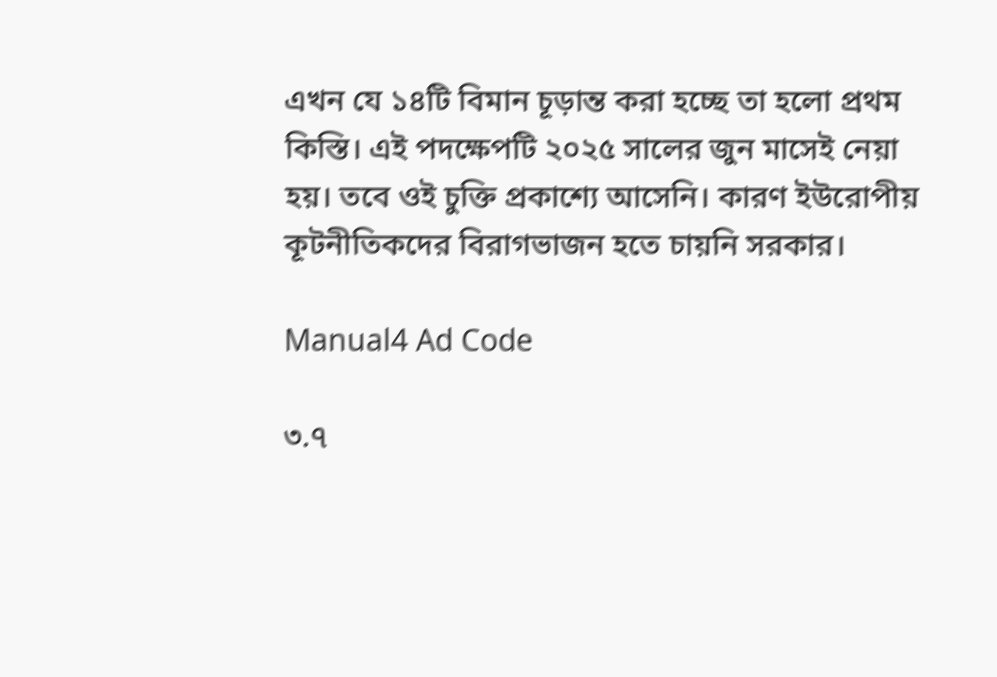এখন যে ১৪টি বিমান চূড়ান্ত করা হচ্ছে তা হলো প্রথম কিস্তি। এই পদক্ষেপটি ২০২৫ সালের জুন মাসেই নেয়া হয়। তবে ওই চুক্তি প্রকাশ্যে আসেনি। কারণ ইউরোপীয় কূটনীতিকদের বিরাগভাজন হতে চায়নি সরকার।

Manual4 Ad Code

৩.৭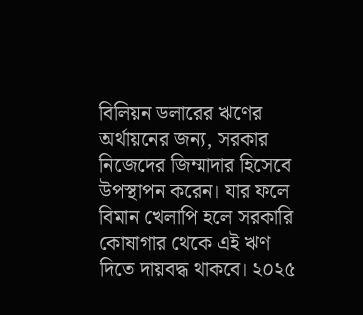বিলিয়ন ডলারের ঋণের অর্থায়নের জন্য, সরকার নিজেদের জিম্মাদার হিসেবে উপস্থাপন করেন। যার ফলে বিমান খেলাপি হলে সরকারি কোষাগার থেকে এই ঋণ দিতে দায়বদ্ধ থাকবে। ২০২৫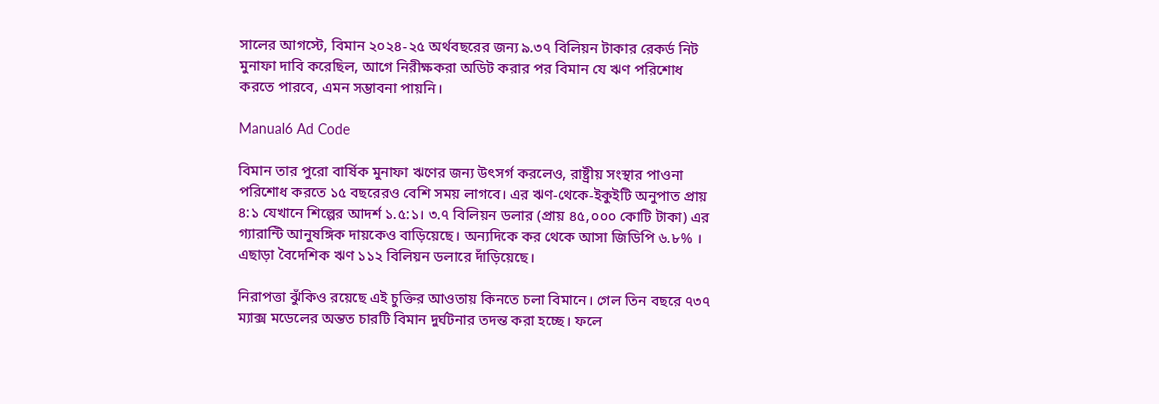সালের আগস্টে, বিমান ২০২৪-২৫ অর্থবছরের জন্য ৯.৩৭ বিলিয়ন টাকার রেকর্ড নিট মুনাফা দাবি করেছিল, আগে নিরীক্ষকরা অডিট করার পর বিমান যে ঋণ পরিশোধ করতে পারবে, এমন সম্ভাবনা পায়নি।

Manual6 Ad Code

বিমান তার পুরো বার্ষিক মুনাফা ঋণের জন্য উৎসর্গ করলেও, রাষ্ট্রীয় সংস্থার পাওনা পরিশোধ করতে ১৫ বছরেরও বেশি সময় লাগবে। এর ঋণ-থেকে-ইকুইটি অনুপাত প্রায় ৪:১ যেখানে শিল্পের আদর্শ ১.৫:১। ৩.৭ বিলিয়ন ডলার (প্রায় ৪৫,০০০ কোটি টাকা) এর গ্যারান্টি আনুষঙ্গিক দায়কেও বাড়িয়েছে। অন্যদিকে কর থেকে আসা জিডিপি ৬.৮% । এছাড়া বৈদেশিক ঋণ ১১২ বিলিয়ন ডলারে দাঁড়িয়েছে।

নিরাপত্তা ঝুঁকিও রয়েছে এই চুক্তির আওতায় কিনতে চলা বিমানে। গেল তিন বছরে ৭৩৭ ম্যাক্স মডেলের অন্তত চারটি বিমান দুর্ঘটনার তদন্ত করা হচ্ছে। ফলে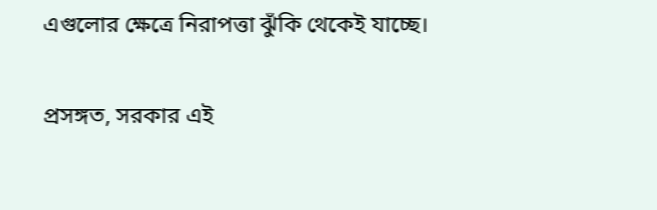এগুলোর ক্ষেত্রে নিরাপত্তা ঝুঁকি থেকেই যাচ্ছে।

প্রসঙ্গত, সরকার এই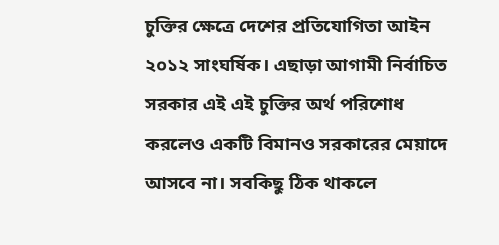চুক্তির ক্ষেত্রে দেশের প্রতিযোগিতা আইন ২০১২ সাংঘর্ষিক। এছাড়া আগামী নির্বাচিত সরকার এই এই চুক্তির অর্থ পরিশোধ করলেও একটি বিমানও সরকারের মেয়াদে আসবে না। সবকিছু ঠিক থাকলে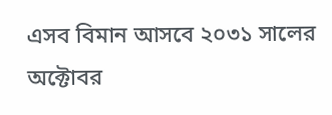এসব বিমান আসবে ২০৩১ সালের অক্টোবর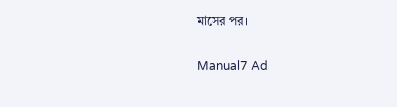মাসের পর।

Manual7 Ad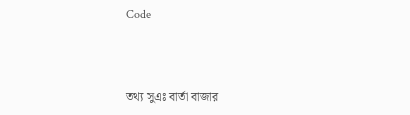Code



তথ্য সুএঃ বার্তা বাজার